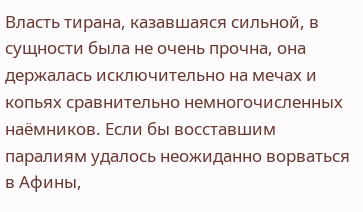Власть тирана, казавшаяся сильной, в сущности была не очень прочна, она держалась исключительно на мечах и копьях сравнительно немногочисленных наёмников. Если бы восставшим паралиям удалось неожиданно ворваться в Афины,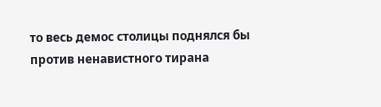то весь демос столицы поднялся бы против ненавистного тирана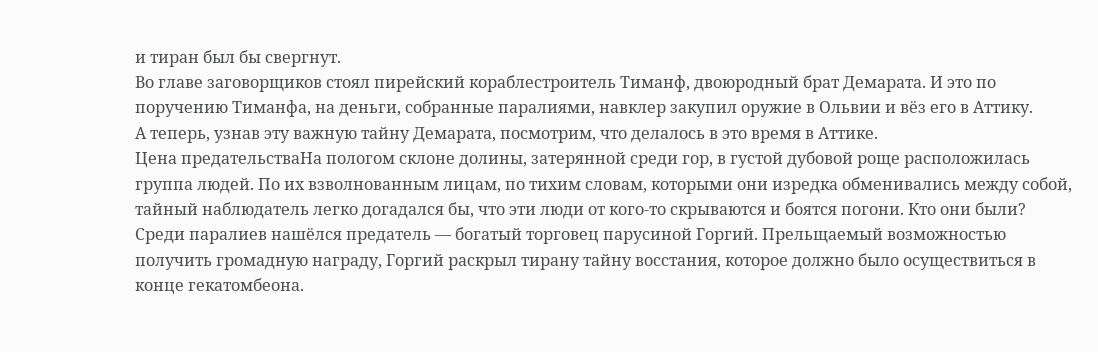и тиран был бы свергнут.
Во главе заговорщиков стоял пирейский кораблестроитель Тиманф, двоюродный брат Демарата. И это по поручению Тиманфа, на деньги, собранные паралиями, навклер закупил оружие в Ольвии и вёз его в Аттику.
А теперь, узнав эту важную тайну Демарата, посмотрим, что делалось в это время в Аттике.
Цена предательстваНа пологом склоне долины, затерянной среди гор, в густой дубовой роще расположилась группа людей. По их взволнованным лицам, по тихим словам, которыми они изредка обменивались между собой, тайный наблюдатель легко догадался бы, что эти люди от кого-то скрываются и боятся погони. Кто они были?
Среди паралиев нашёлся предатель — богатый торговец парусиной Горгий. Прельщаемый возможностью получить громадную награду, Горгий раскрыл тирану тайну восстания, которое должно было осуществиться в конце гекатомбеона.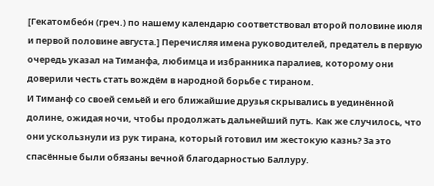[Гекатомбеóн (греч.) по нашему календарю соответствовал второй половине июля и первой половине августа.] Перечисляя имена руководителей, предатель в первую очередь указал на Тиманфа, любимца и избранника паралиев, которому они доверили честь стать вождём в народной борьбе с тираном.
И Тиманф со своей семьёй и его ближайшие друзья скрывались в уединённой долине, ожидая ночи, чтобы продолжать дальнейший путь. Как же случилось, что они ускользнули из рук тирана, который готовил им жестокую казнь? За это спасённые были обязаны вечной благодарностью Баллуру.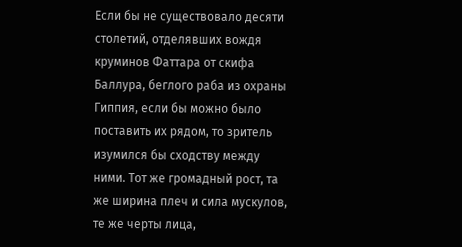Если бы не существовало десяти столетий, отделявших вождя круминов Фаттара от скифа Баллура, беглого раба из охраны Гиппия, если бы можно было поставить их рядом, то зритель изумился бы сходству между ними. Тот же громадный рост, та же ширина плеч и сила мускулов, те же черты лица,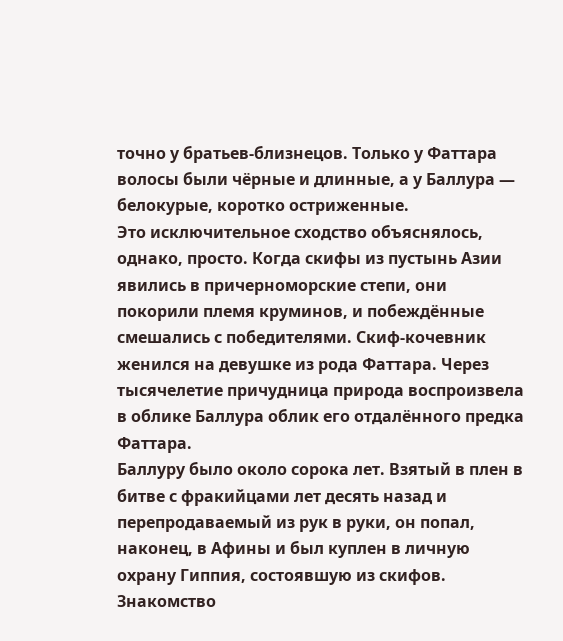точно у братьев-близнецов. Только у Фаттара волосы были чёрные и длинные, а у Баллура — белокурые, коротко остриженные.
Это исключительное сходство объяснялось, однако, просто. Когда скифы из пустынь Азии явились в причерноморские степи, они покорили племя круминов, и побеждённые смешались с победителями. Скиф-кочевник женился на девушке из рода Фаттара. Через тысячелетие причудница природа воспроизвела в облике Баллура облик его отдалённого предка Фаттара.
Баллуру было около сорока лет. Взятый в плен в битве с фракийцами лет десять назад и перепродаваемый из рук в руки, он попал, наконец, в Афины и был куплен в личную охрану Гиппия, состоявшую из скифов. Знакомство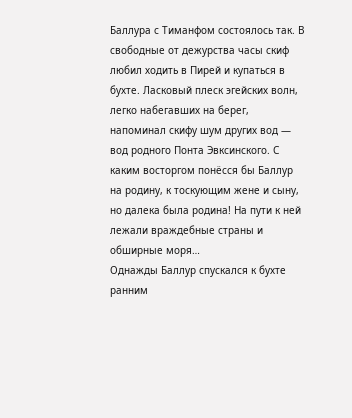Баллура с Тиманфом состоялось так. В свободные от дежурства часы скиф любил ходить в Пирей и купаться в бухте. Ласковый плеск эгейских волн, легко набегавших на берег, напоминал скифу шум других вод — вод родного Понта Эвксинского. С каким восторгом понёсся бы Баллур на родину, к тоскующим жене и сыну, но далека была родина! На пути к ней лежали враждебные страны и обширные моря…
Однажды Баллур спускался к бухте ранним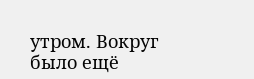утром. Вокруг было ещё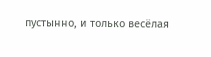пустынно, и только весёлая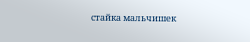стайка мальчишек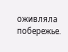оживляла побережье.